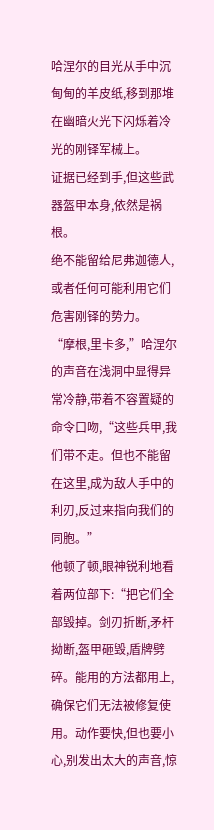哈涅尔的目光从手中沉甸甸的羊皮纸,移到那堆在幽暗火光下闪烁着冷光的刚铎军械上。
证据已经到手,但这些武器盔甲本身,依然是祸根。
绝不能留给尼弗迦德人,或者任何可能利用它们危害刚铎的势力。
“摩根,里卡多,”哈涅尔的声音在浅洞中显得异常冷静,带着不容置疑的命令口吻,“这些兵甲,我们带不走。但也不能留在这里,成为敌人手中的利刃,反过来指向我们的同胞。”
他顿了顿,眼神锐利地看着两位部下:“把它们全部毁掉。剑刃折断,矛杆拗断,盔甲砸毁,盾牌劈碎。能用的方法都用上,确保它们无法被修复使用。动作要快,但也要小心,别发出太大的声音,惊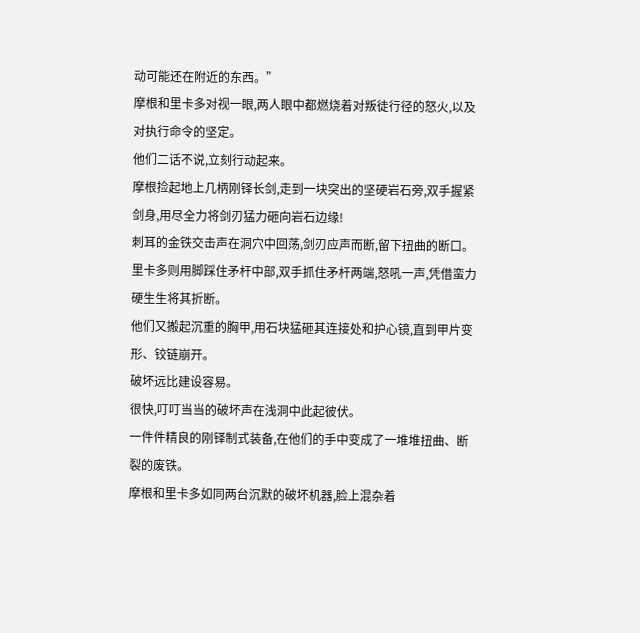动可能还在附近的东西。”
摩根和里卡多对视一眼,两人眼中都燃烧着对叛徒行径的怒火,以及对执行命令的坚定。
他们二话不说,立刻行动起来。
摩根捡起地上几柄刚铎长剑,走到一块突出的坚硬岩石旁,双手握紧剑身,用尽全力将剑刃猛力砸向岩石边缘!
刺耳的金铁交击声在洞穴中回荡,剑刃应声而断,留下扭曲的断口。
里卡多则用脚踩住矛杆中部,双手抓住矛杆两端,怒吼一声,凭借蛮力硬生生将其折断。
他们又搬起沉重的胸甲,用石块猛砸其连接处和护心镜,直到甲片变形、铰链崩开。
破坏远比建设容易。
很快,叮叮当当的破坏声在浅洞中此起彼伏。
一件件精良的刚铎制式装备,在他们的手中变成了一堆堆扭曲、断裂的废铁。
摩根和里卡多如同两台沉默的破坏机器,脸上混杂着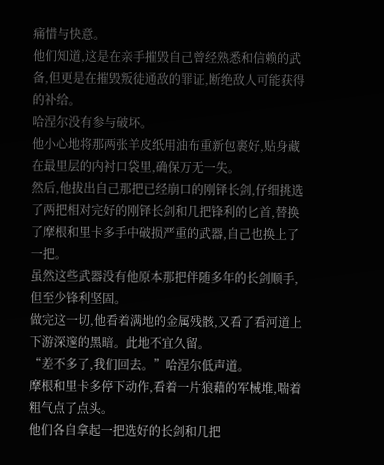痛惜与快意。
他们知道,这是在亲手摧毁自己曾经熟悉和信赖的武备,但更是在摧毁叛徒通敌的罪证,断绝敌人可能获得的补给。
哈涅尔没有参与破坏。
他小心地将那两张羊皮纸用油布重新包裹好,贴身藏在最里层的内衬口袋里,确保万无一失。
然后,他拔出自己那把已经崩口的刚铎长剑,仔细挑选了两把相对完好的刚铎长剑和几把锋利的匕首,替换了摩根和里卡多手中破损严重的武器,自己也换上了一把。
虽然这些武器没有他原本那把伴随多年的长剑顺手,但至少锋利坚固。
做完这一切,他看着满地的金属残骸,又看了看河道上下游深邃的黑暗。此地不宜久留。
“差不多了,我们回去。”哈涅尔低声道。
摩根和里卡多停下动作,看着一片狼藉的军械堆,喘着粗气点了点头。
他们各自拿起一把选好的长剑和几把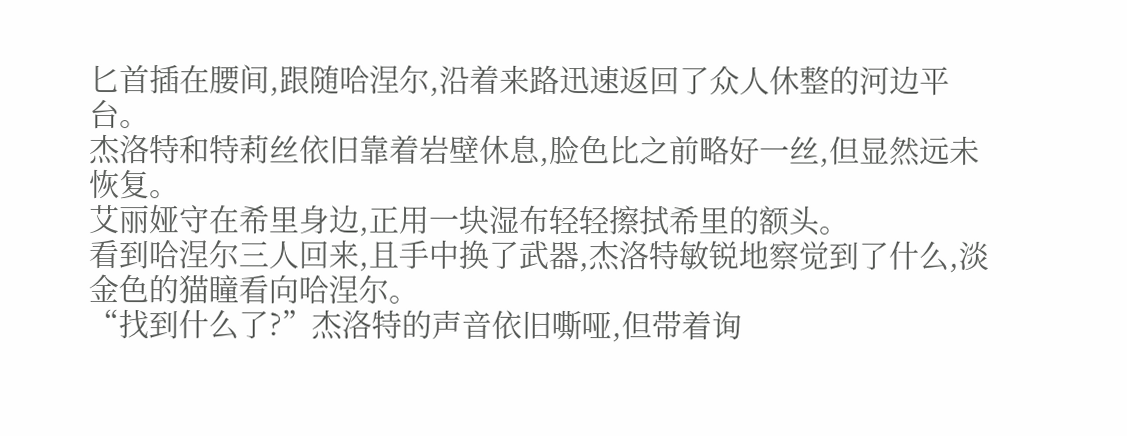匕首插在腰间,跟随哈涅尔,沿着来路迅速返回了众人休整的河边平台。
杰洛特和特莉丝依旧靠着岩壁休息,脸色比之前略好一丝,但显然远未恢复。
艾丽娅守在希里身边,正用一块湿布轻轻擦拭希里的额头。
看到哈涅尔三人回来,且手中换了武器,杰洛特敏锐地察觉到了什么,淡金色的猫瞳看向哈涅尔。
“找到什么了?”杰洛特的声音依旧嘶哑,但带着询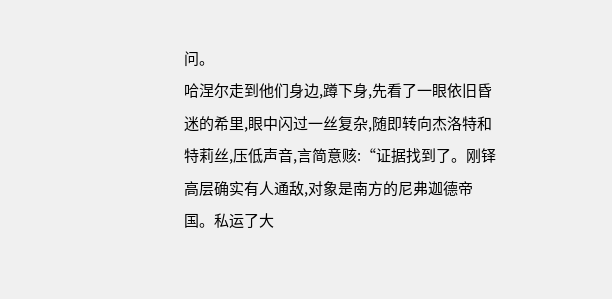问。
哈涅尔走到他们身边,蹲下身,先看了一眼依旧昏迷的希里,眼中闪过一丝复杂,随即转向杰洛特和特莉丝,压低声音,言简意赅:“证据找到了。刚铎高层确实有人通敌,对象是南方的尼弗迦德帝国。私运了大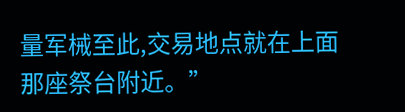量军械至此,交易地点就在上面那座祭台附近。”